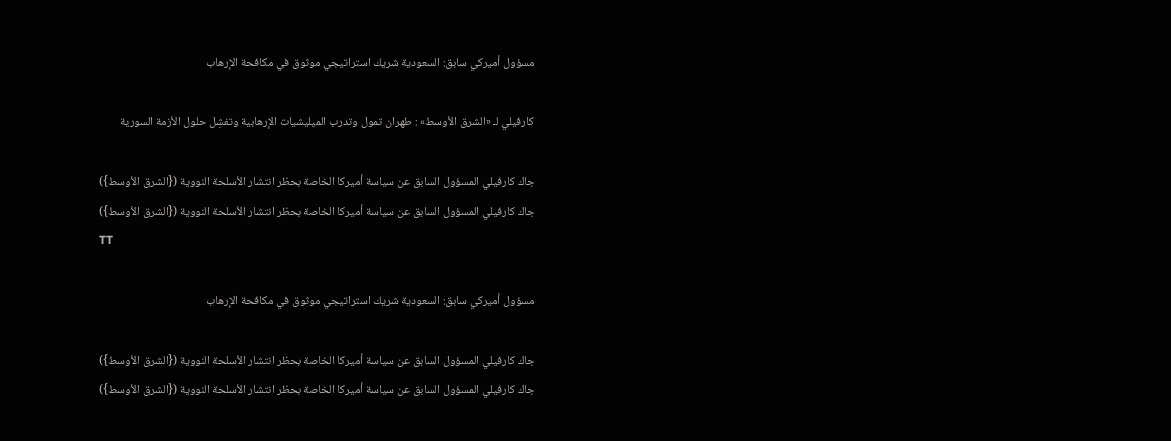مسؤول أميركي سابق: السعودية شريك استراتيجي موثوق في مكافحة الإرهاب

كارفيلي لـ «الشرق الأوسط» : طهران تمول وتدرب الميليشيات الإرهابية وتفشِل حلول الأزمة السورية

جاك كارفيلي المسؤول السابق عن سياسة أميركا الخاصة بحظر انتشار الأسلحة النووية ({الشرق الأوسط})
جاك كارفيلي المسؤول السابق عن سياسة أميركا الخاصة بحظر انتشار الأسلحة النووية ({الشرق الأوسط})
TT

مسؤول أميركي سابق: السعودية شريك استراتيجي موثوق في مكافحة الإرهاب

جاك كارفيلي المسؤول السابق عن سياسة أميركا الخاصة بحظر انتشار الأسلحة النووية ({الشرق الأوسط})
جاك كارفيلي المسؤول السابق عن سياسة أميركا الخاصة بحظر انتشار الأسلحة النووية ({الشرق الأوسط})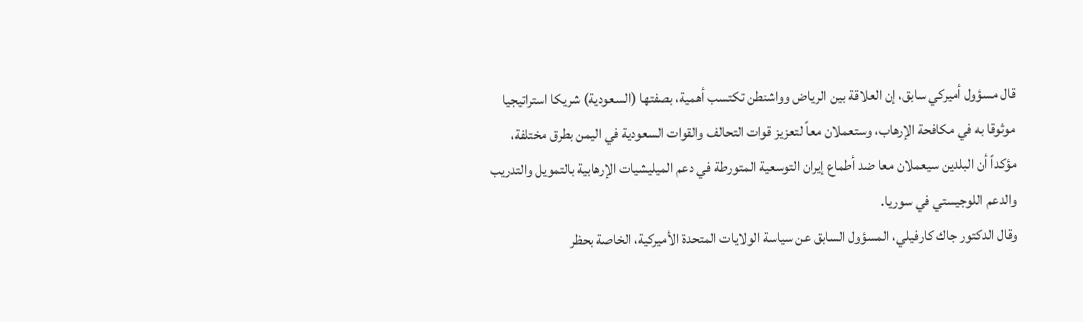قال مسؤول أميركي سابق، إن العلاقة بين الرياض وواشنطن تكتسب أهمية، بصفتها (السعودية) شريكا استراتيجيا موثوقا به في مكافحة الإرهاب، وستعملان معاً لتعزيز قوات التحالف والقوات السعودية في اليمن بطرق مختلفة، مؤكداً أن البلدين سيعملان معا ضد أطماع إيران التوسعية المتورطة في دعم الميليشيات الإرهابية بالتمويل والتدريب والدعم اللوجيستي في سوريا.
وقال الدكتور جاك كارفيلي، المسؤول السابق عن سياسة الولايات المتحدة الأميركية، الخاصة بحظر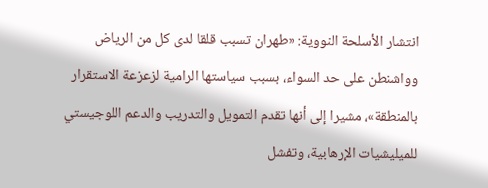انتشار الأسلحة النووية: «طهران تسبب قلقا لدى كل من الرياض وواشنطن على حد السواء، بسبب سياستها الرامية لزعزعة الاستقرار بالمنطقة»، مشيرا إلى أنها تقدم التمويل والتدريب والدعم اللوجيستي للميليشيات الإرهابية، وتفشل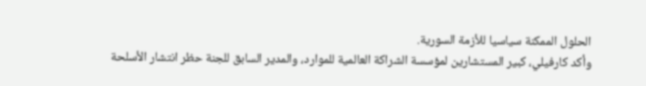الحلول الممكنة سياسيا للأزمة السورية.
وأكد كارفيلي، كبير المستشارين لمؤسسة الشراكة العالمية للموارد، والمدير السابق للجنة حظر انتشار الأسلحة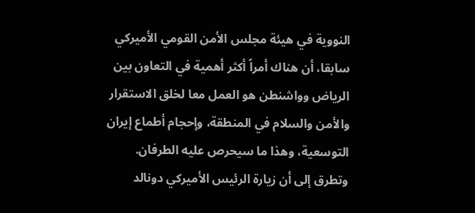النووية في هيئة مجلس الأمن القومي الأميركي سابقا، أن هناك أمراً أكثر أهمية في التعاون بين الرياض وواشنطن هو العمل معا لخلق الاستقرار والأمن والسلام في المنطقة، وإحجام أطماع إيران التوسعية، وهذا ما سيحرص عليه الطرفان.
وتطرق إلى أن زيارة الرئيس الأميركي دونالد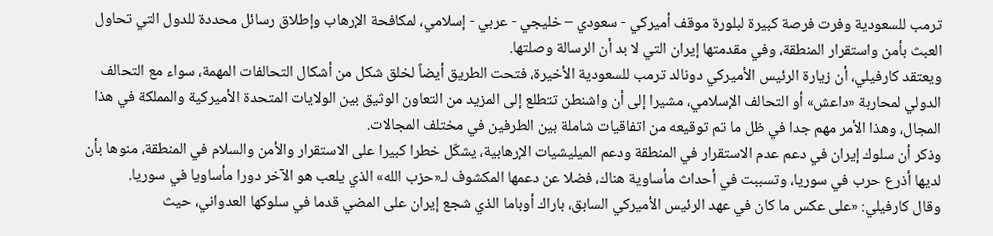ترمب للسعودية وفرت فرصة كبيرة لبلورة موقف أميركي - سعودي – خليجي - عربي - إسلامي، لمكافحة الإرهاب وإطلاق رسائل محددة للدول التي تحاول العبث بأمن واستقرار المنطقة، وفي مقدمتها إيران التي لا بد أن الرسالة وصلتها.
ويعتقد كارفيلي، أن زيارة الرئيس الأميركي دونالد ترمب للسعودية الأخيرة، فتحت الطريق أيضاً لخلق شكل من أشكال التحالفات المهمة، سواء مع التحالف الدولي لمحاربة «داعش» أو التحالف الإسلامي، مشيرا إلى أن واشنطن تتطلع إلى المزيد من التعاون الوثيق بين الولايات المتحدة الأميركية والمملكة في هذا المجال، وهذا الأمر مهم جدا في ظل ما تم توقيعه من اتفاقيات شاملة بين الطرفين في مختلف المجالات.
وذكر أن سلوك إيران في دعم عدم الاستقرار في المنطقة ودعم الميليشيات الإرهابية، يشكّل خطرا كبيرا على الاستقرار والأمن والسلام في المنطقة، منوها بأن لديها أذرع حرب في سوريا، وتسببت في أحداث مأساوية هناك، فضلا عن دعمها المكشوف لـ«حزب الله» الذي يلعب هو الآخر دورا مأساويا في سوريا.
وقال كارفيلي: «على عكس ما كان في عهد الرئيس الأميركي السابق، باراك أوباما الذي شجع إيران على المضي قدما في سلوكها العدواني، حيث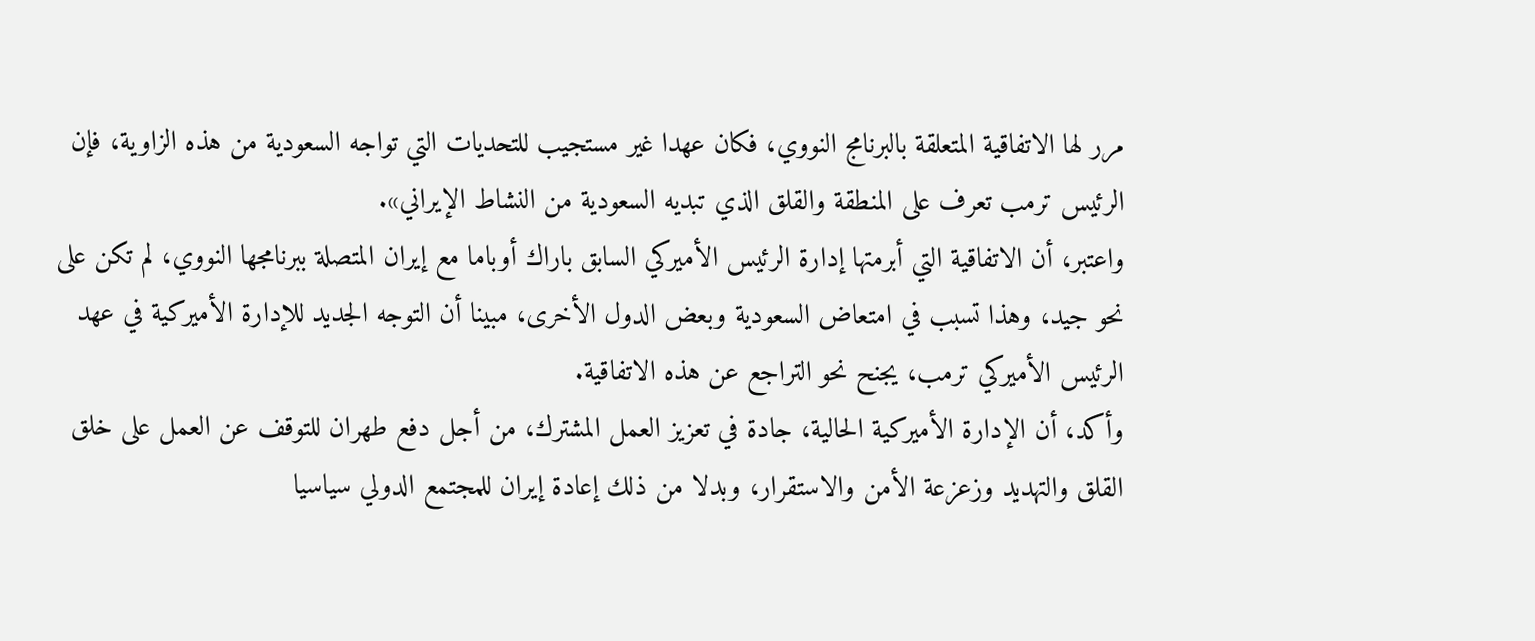مرر لها الاتفاقية المتعلقة بالبرنامج النووي، فكان عهدا غير مستجيب للتحديات التي تواجه السعودية من هذه الزاوية، فإن الرئيس ترمب تعرف على المنطقة والقلق الذي تبديه السعودية من النشاط الإيراني».
واعتبر، أن الاتفاقية التي أبرمتها إدارة الرئيس الأميركي السابق باراك أوباما مع إيران المتصلة ببرنامجها النووي، لم تكن على نحو جيد، وهذا تسبب في امتعاض السعودية وبعض الدول الأخرى، مبينا أن التوجه الجديد للإدارة الأميركية في عهد الرئيس الأميركي ترمب، يجنح نحو التراجع عن هذه الاتفاقية.
وأكد، أن الإدارة الأميركية الحالية، جادة في تعزيز العمل المشترك، من أجل دفع طهران للتوقف عن العمل على خلق القلق والتهديد وزعزعة الأمن والاستقرار، وبدلا من ذلك إعادة إيران للمجتمع الدولي سياسيا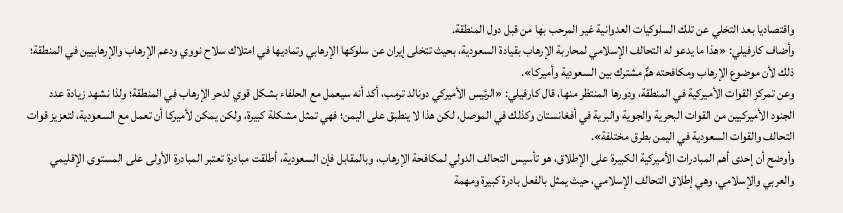واقتصاديا بعد التخلي عن تلك السلوكيات العدوانية غير المرحب بها من قبل دول المنطقة.
وأضاف كارفيلي: «هذا ما يدعو له التحالف الإسلامي لمحاربة الإرهاب بقيادة السعودية، بحيث تتخلى إيران عن سلوكها الإرهابي وتماديها في امتلاك سلاح نووي ودعم الإرهاب والإرهابيين في المنطقة؛ ذلك لأن موضوع الإرهاب ومكافحته همٌّ مشترك بين السعودية وأميركا».
وعن تمركز القوات الأميركية في المنطقة، ودورها المنتظر منها، قال كارفيلي: «الرئيس الأميركي دونالد ترمب، أكد أنه سيعمل مع الحلفاء بشكل قوي لدحر الإرهاب في المنطقة؛ ولذا نشهد زيادة عدد الجنود الأميركيين من القوات البحرية والجوية والبرية في أفغانستان وكذلك في الموصل، لكن هذا لا ينطبق على اليمن؛ فهي تمثل مشكلة كبيرة، ولكن يمكن لأميركا أن تعمل مع السعودية، لتعزيز قوات التحالف والقوات السعودية في اليمن بطرق مختلفة».
وأوضح أن إحدى أهم المبادرات الأميركية الكبيرة على الإطلاق، هو تأسيس التحالف الدولي لمكافحة الإرهاب، وبالمقابل فإن السعودية، أطلقت مبادرة تعتبر المبادرة الأولى على المستوى الإقليمي والعربي والإسلامي، وهي إطلاق التحالف الإسلامي، حيث يمثل بالفعل بادرة كبيرة ومهمة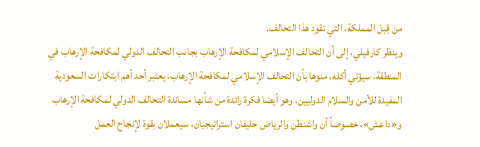من قِبل المملكة، التي تقود هذا التحالف.
وينظر كارفيلي، إلى أن التحالف الإسلامي لمكافحة الإرهاب بجانب التحالف الدولي لمكافحة الإرهاب في المنطقة، سيؤتي أكله، منوها بأن التحالف الإسلامي لمكافحة الإرهاب، يعتبر أحد أهم ابتكارات السعودية المفيدة للأمن والسلام الدوليين، وهو أيضا فكرة رائدة من شأنها مساندة التحالف الدولي لمكافحة الإرهاب و«داعش»، خصوصاً أن واشنطن والرياض حليفان استراتيجيان، سيعملان بقوة لإنجاح العمل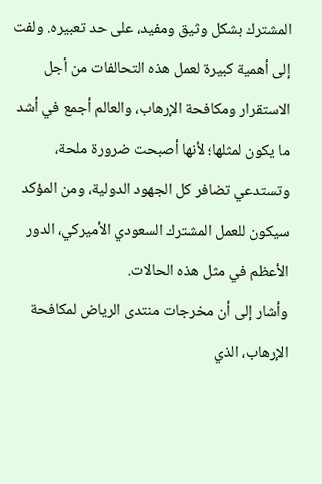المشترك بشكل وثيق ومفيد، على حد تعبيره. ولفت إلى أهمية كبيرة لعمل هذه التحالفات من أجل الاستقرار ومكافحة الإرهاب، والعالم أجمع في أشد ما يكون لمثلها؛ لأنها أصبحت ضرورة ملحة، وتستدعي تضافر كل الجهود الدولية، ومن المؤكد سيكون للعمل المشترك السعودي الأميركي، الدور الأعظم في مثل هذه الحالات.
وأشار إلى أن مخرجات منتدى الرياض لمكافحة الإرهاب، الذي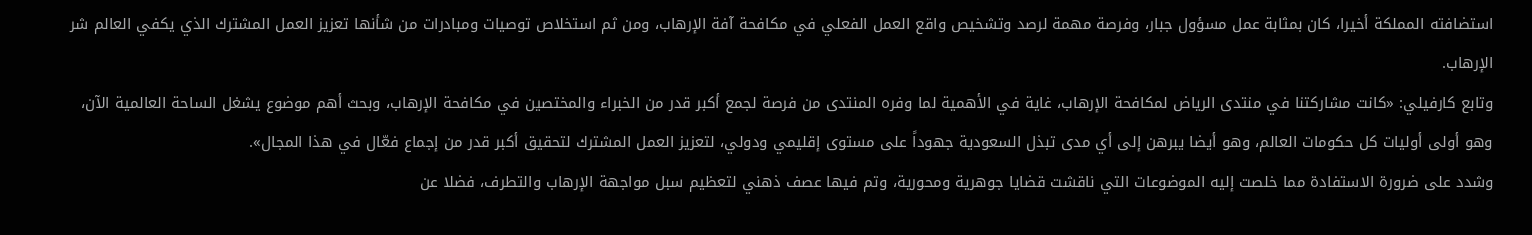استضافته المملكة أخيرا، كان بمثابة عمل مسؤول جبار، وفرصة مهمة لرصد وتشخيص واقع العمل الفعلي في مكافحة آفة الإرهاب، ومن ثم استخلاص توصيات ومبادرات من شأنها تعزيز العمل المشترك الذي يكفي العالم شر الإرهاب.
وتابع كارفيلي: «كانت مشاركتنا في منتدى الرياض لمكافحة الإرهاب، غاية في الأهمية لما وفره المنتدى من فرصة لجمع أكبر قدر من الخبراء والمختصين في مكافحة الإرهاب، وبحث أهم موضوع يشغل الساحة العالمية الآن، وهو أولى أوليات كل حكومات العالم، وهو أيضا يبرهن إلى أي مدى تبذل السعودية جهوداً على مستوى إقليمي ودولي، لتعزيز العمل المشترك لتحقيق أكبر قدر من إجماع فعّال في هذا المجال».
وشدد على ضرورة الاستفادة مما خلصت إليه الموضوعات التي ناقشت قضايا جوهرية ومحورية، وتم فيها عصف ذهني لتعظيم سبل مواجهة الإرهاب والتطرف، فضلا عن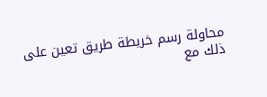محاولة رسم خريطة طريق تعين على ذلك مع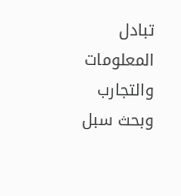تبادل المعلومات والتجارب وبحث سبل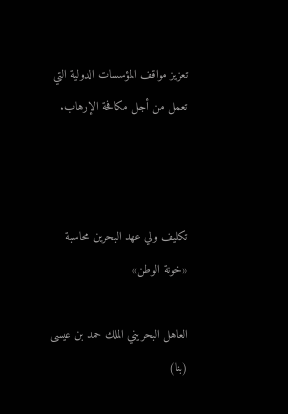تعزيز مواقف المؤسسات الدولية التي تعمل من أجل مكافحة الإرهاب.



تكليف ولي عهد البحرين محاسبة «خونة الوطن»

العاهل البحريني الملك حمد بن عيسى (بنا)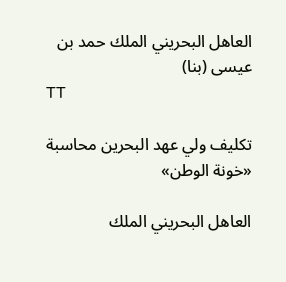العاهل البحريني الملك حمد بن عيسى (بنا)
TT

تكليف ولي عهد البحرين محاسبة «خونة الوطن»

العاهل البحريني الملك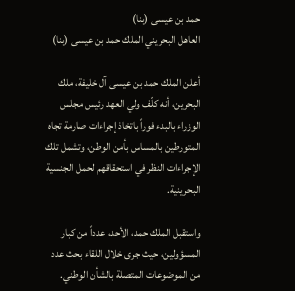حمد بن عيسى (بنا)
العاهل البحريني الملك حمد بن عيسى (بنا)

أعلن الملك حمد بن عيسى آل خليفة، ملك البحرين، أنه كلّف ولي العهد رئيس مجلس الوزراء بالبدء فوراً باتخاذ إجراءات صارمة تجاه المتورطين بالمساس بأمن الوطن، وتشمل تلك الإجراءات النظر في استحقاقهم لحمل الجنسية البحرينية.

واستقبل الملك حمد، الأحد، عدداً من كبار المسؤولين، حيث جرى خلال اللقاء بحث عدد من الموضوعات المتصلة بالشأن الوطني.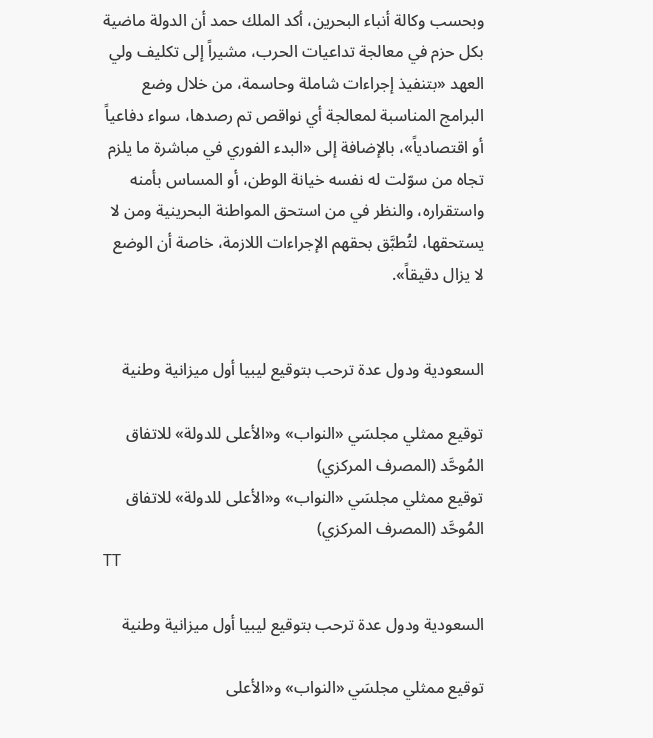وبحسب وكالة أنباء البحرين، أكد الملك حمد أن الدولة ماضية بكل حزم في معالجة تداعيات الحرب، مشيراً إلى تكليف ولي العهد «بتنفيذ إجراءات شاملة وحاسمة، من خلال وضع البرامج المناسبة لمعالجة أي نواقص تم رصدها، سواء دفاعياً أو اقتصادياً»، بالإضافة إلى «البدء الفوري في مباشرة ما يلزم تجاه من سوّلت له نفسه خيانة الوطن، أو المساس بأمنه واستقراره، والنظر في من استحق المواطنة البحرينية ومن لا يستحقها، لتُطبَّق بحقهم الإجراءات اللازمة، خاصة أن الوضع لا يزال دقيقاً».


السعودية ودول عدة ترحب بتوقيع ليبيا أول ميزانية وطنية

توقيع ممثلي مجلسَي «النواب» و«الأعلى للدولة» للاتفاق المُوحَّد (المصرف المركزي)
توقيع ممثلي مجلسَي «النواب» و«الأعلى للدولة» للاتفاق المُوحَّد (المصرف المركزي)
TT

السعودية ودول عدة ترحب بتوقيع ليبيا أول ميزانية وطنية

توقيع ممثلي مجلسَي «النواب» و«الأعلى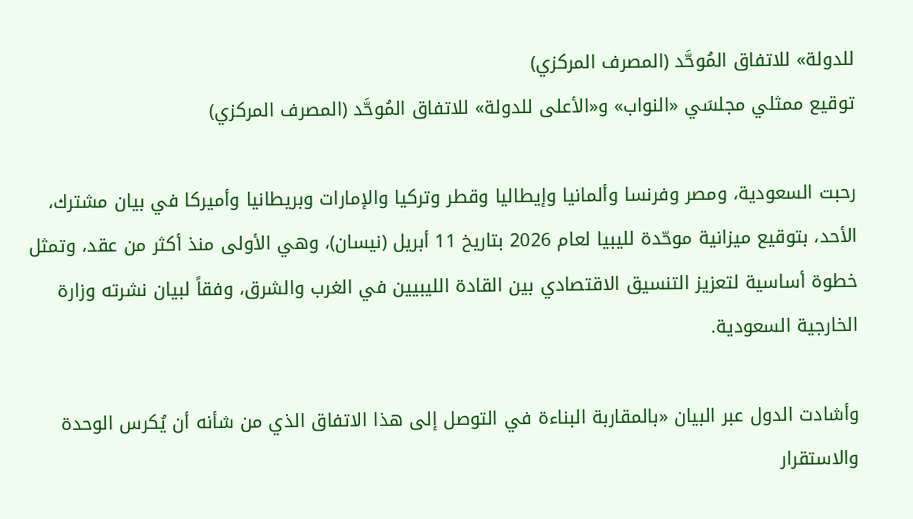للدولة» للاتفاق المُوحَّد (المصرف المركزي)
توقيع ممثلي مجلسَي «النواب» و«الأعلى للدولة» للاتفاق المُوحَّد (المصرف المركزي)

رحبت السعودية، ومصر وفرنسا وألمانيا وإيطاليا وقطر وتركيا والإمارات وبريطانيا وأميركا في بيان مشترك، الأحد، بتوقيع ميزانية موحّدة لليبيا لعام 2026 بتاريخ 11 أبريل (نيسان)، وهي الأولى منذ أكثر من عقد، وتمثل خطوة أساسية لتعزيز التنسيق الاقتصادي بين القادة الليبيين في الغرب والشرق، وفقاً لبيان نشرته وزارة الخارجية السعودية.

وأشادت الدول عبر البيان «بالمقاربة البناءة في التوصل إلى هذا الاتفاق الذي من شأنه أن يُكرس الوحدة والاستقرار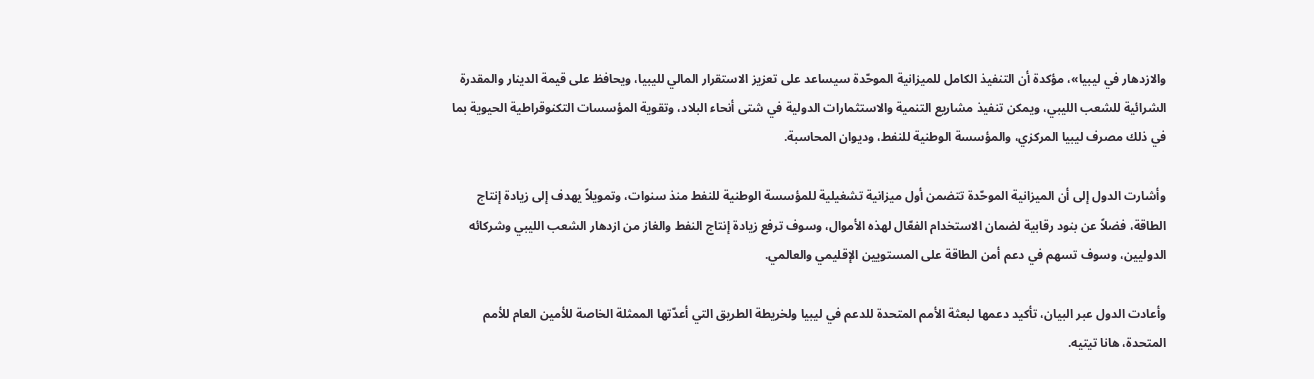والازدهار في ليبيا»، مؤكدة أن التنفيذ الكامل للميزانية الموحّدة سيساعد على تعزيز الاستقرار المالي لليبيا، ويحافظ على قيمة الدينار والمقدرة الشرائية للشعب الليبي، ويمكن تنفيذ مشاريع التنمية والاستثمارات الدولية في شتى أنحاء البلاد، وتقوية المؤسسات التكنوقراطية الحيوية بما في ذلك مصرف ليبيا المركزي، والمؤسسة الوطنية للنفط، وديوان المحاسبة.

وأشارت الدول إلى أن الميزانية الموحّدة تتضمن أول ميزانية تشغيلية للمؤسسة الوطنية للنفط منذ سنوات، وتمويلاً يهدف إلى زيادة إنتاج الطاقة، فضلاً عن بنود رقابية لضمان الاستخدام الفعّال لهذه الأموال، وسوف ترفع زيادة إنتاج النفط والغاز من ازدهار الشعب الليبي وشركائه الدوليين، وسوف تسهم في دعم أمن الطاقة على المستويين الإقليمي والعالمي.

وأعادت الدول عبر البيان، تأكيد دعمها لبعثة الأمم المتحدة للدعم في ليبيا ولخريطة الطريق التي أعدّتها الممثلة الخاصة للأمين العام للأمم المتحدة، هانا تيتيه.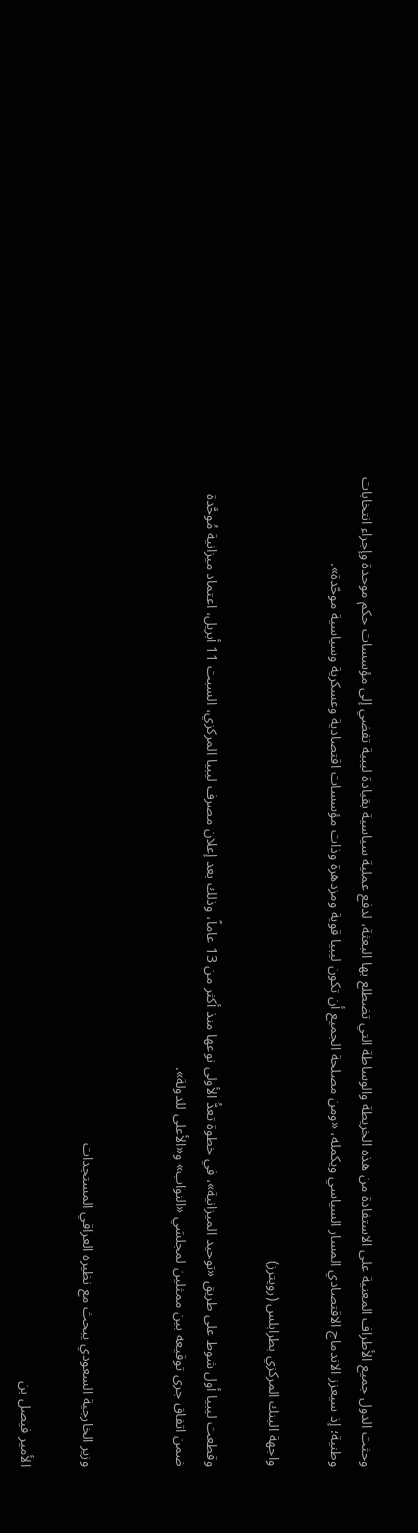وحثت الدول جميع الأطراف المعنية على الاستفادة من هذه الخريطة والوساطة التي تضطلع بها البعثة، لدفع عملية سياسية بقيادة ليبية تفضي إلى مؤسسات حكم موحدة وإجراء انتخابات وطنية؛ إذ سيعزز الاندماج الاقتصادي المسار السياسي ويكمله، «ومن مصلحة الجميع أن تكون ليبيا قوية ومزدهرة وذات مؤسسات اقتصادية وعسكرية وسياسية موحّدة».

واجهة البنك المركزي بطرابلس (رويترز)

وقطعت ليبيا أول شوط على طريق «توحيد الميزانية»، في خطوة تعدُّ الأولى نوعها منذ أكثر من 13 عاماً، وذلك بعد إعلان مصرف ليبيا المركزي، السبت 11 أبريل، اعتماد ميزانية مُوحَّدة ضمن اتفاق جرى توقيعه بين ممثلين لمجلسَي «النواب» و«الأعلى للدولة».


وزير الخارجية السعودي يبحث مع نظيره العراقي المستجدات

الأمير فيصل بن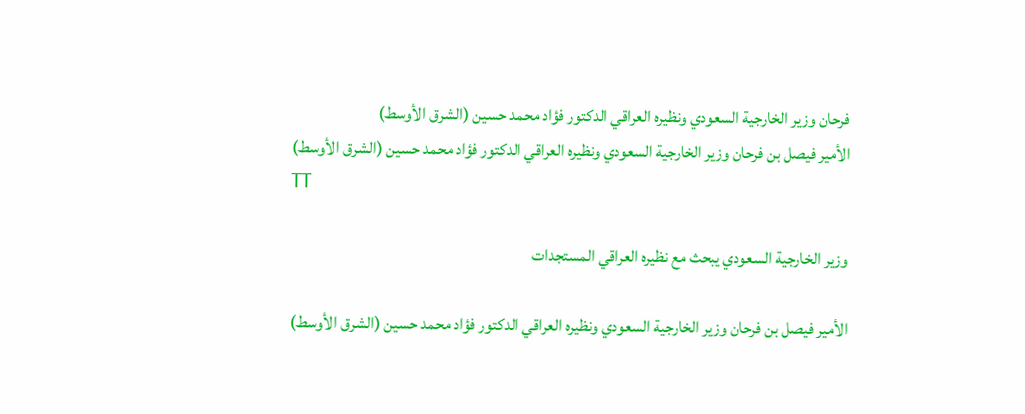فرحان وزير الخارجية السعودي ونظيره العراقي الدكتور فؤاد محمد حسين (الشرق الأوسط)
الأمير فيصل بن فرحان وزير الخارجية السعودي ونظيره العراقي الدكتور فؤاد محمد حسين (الشرق الأوسط)
TT

وزير الخارجية السعودي يبحث مع نظيره العراقي المستجدات

الأمير فيصل بن فرحان وزير الخارجية السعودي ونظيره العراقي الدكتور فؤاد محمد حسين (الشرق الأوسط)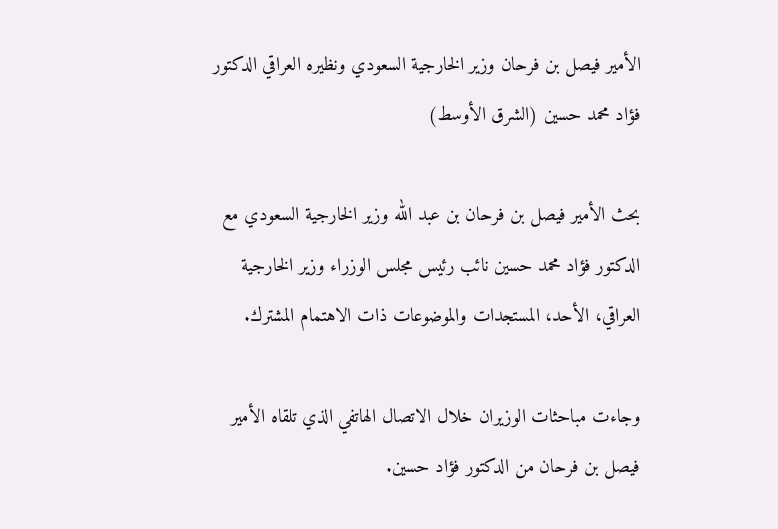الأمير فيصل بن فرحان وزير الخارجية السعودي ونظيره العراقي الدكتور فؤاد محمد حسين (الشرق الأوسط)

بحث الأمير فيصل بن فرحان بن عبد الله وزير الخارجية السعودي مع الدكتور فؤاد محمد حسين نائب رئيس مجلس الوزراء وزير الخارجية العراقي، الأحد، المستجدات والموضوعات ذات الاهتمام المشترك.

وجاءت مباحثات الوزيران خلال الاتصال الهاتفي الذي تلقاه الأمير فيصل بن فرحان من الدكتور فؤاد حسين.